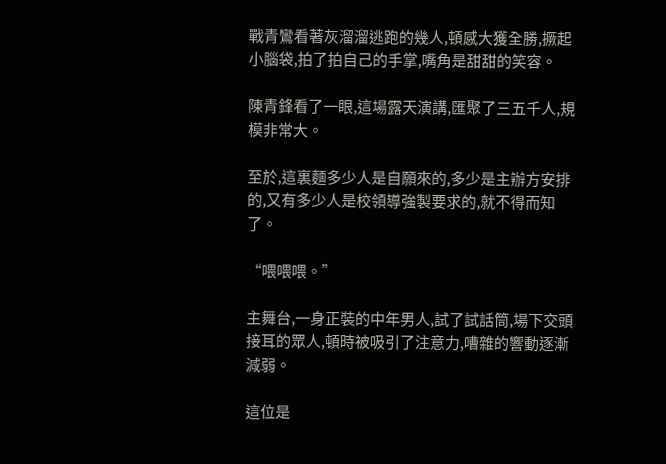戰青鸞看著灰溜溜逃跑的幾人,頓感大獲全勝,撅起小腦袋,拍了拍自己的手掌,嘴角是甜甜的笑容。

陳青鋒看了一眼,這場露天演講,匯聚了三五千人,規模非常大。

至於,這裏麵多少人是自願來的,多少是主辦方安排的,又有多少人是校領導強製要求的,就不得而知了。

“喂喂喂。”

主舞台,一身正裝的中年男人,試了試話筒,場下交頭接耳的眾人,頓時被吸引了注意力,嘈雜的響動逐漸減弱。

這位是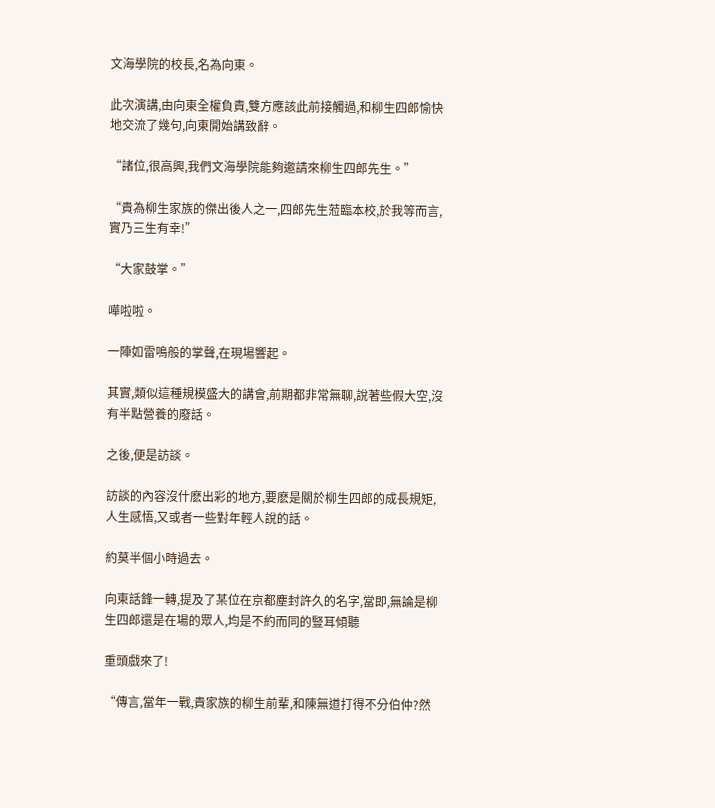文海學院的校長,名為向東。

此次演講,由向東全權負責,雙方應該此前接觸過,和柳生四郎愉快地交流了幾句,向東開始講致辭。

“諸位,很高興,我們文海學院能夠邀請來柳生四郎先生。”

“貴為柳生家族的傑出後人之一,四郎先生蒞臨本校,於我等而言,實乃三生有幸!”

“大家鼓掌。”

嘩啦啦。

一陣如雷鳴般的掌聲,在現場響起。

其實,類似這種規模盛大的講會,前期都非常無聊,說著些假大空,沒有半點營養的廢話。

之後,便是訪談。

訪談的內容沒什麽出彩的地方,要麽是關於柳生四郎的成長規矩,人生感悟,又或者一些對年輕人說的話。

約莫半個小時過去。

向東話鋒一轉,提及了某位在京都塵封許久的名字,當即,無論是柳生四郎還是在場的眾人,均是不約而同的豎耳傾聽

重頭戲來了!

“傳言,當年一戰,貴家族的柳生前輩,和陳無道打得不分伯仲?然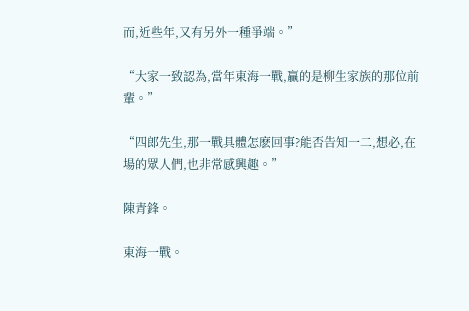而,近些年,又有另外一種爭端。”

“大家一致認為,當年東海一戰,贏的是柳生家族的那位前輩。”

“四郎先生,那一戰具體怎麽回事?能否告知一二,想必,在場的眾人們,也非常感興趣。”

陳青鋒。

東海一戰。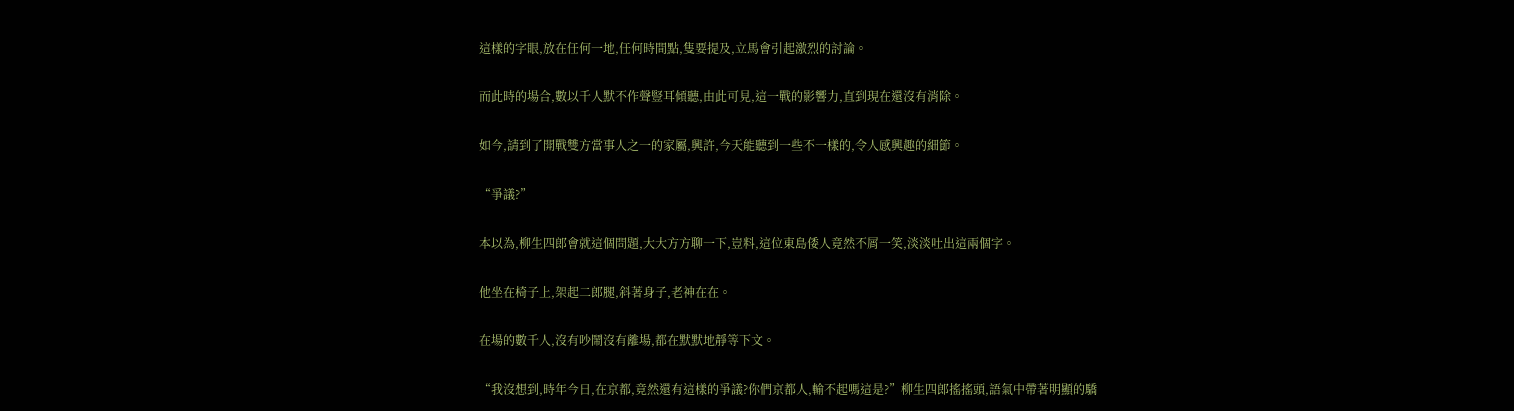這樣的字眼,放在任何一地,任何時間點,隻要提及,立馬會引起激烈的討論。

而此時的場合,數以千人默不作聲豎耳傾聽,由此可見,這一戰的影響力,直到現在還沒有消除。

如今,請到了開戰雙方當事人之一的家屬,興許,今天能聽到一些不一樣的,令人感興趣的細節。

“爭議?”

本以為,柳生四郎會就這個問題,大大方方聊一下,豈料,這位東島倭人竟然不屑一笑,淡淡吐出這兩個字。

他坐在椅子上,架起二郎腿,斜著身子,老神在在。

在場的數千人,沒有吵鬧沒有離場,都在默默地靜等下文。

“我沒想到,時年今日,在京都,竟然還有這樣的爭議?你們京都人,輸不起嗎這是?”柳生四郎搖搖頭,語氣中帶著明顯的驕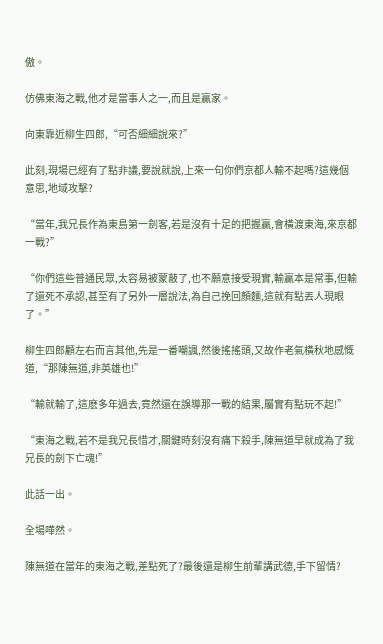傲。

仿佛東海之戰,他才是當事人之一,而且是贏家。

向東靠近柳生四郎,“可否細細說來?”

此刻,現場已經有了點非議,要說就說,上來一句你們京都人輸不起嗎?這幾個意思,地域攻擊?

“當年,我兄長作為東島第一劍客,若是沒有十足的把握贏,會橫渡東海,來京都一戰?”

“你們這些普通民眾,太容易被蒙蔽了,也不願意接受現實,輸贏本是常事,但輸了還死不承認,甚至有了另外一層說法,為自己挽回顏麵,這就有點丟人現眼了。”

柳生四郎顧左右而言其他,先是一番嘲諷,然後搖搖頭,又故作老氣橫秋地感慨道,“那陳無道,非英雄也!”

“輸就輸了,這麽多年過去,竟然還在誤導那一戰的結果,屬實有點玩不起!”

“東海之戰,若不是我兄長惜才,關鍵時刻沒有痛下殺手,陳無道早就成為了我兄長的劍下亡魂!”

此話一出。

全場嘩然。

陳無道在當年的東海之戰,差點死了?最後還是柳生前輩講武德,手下留情?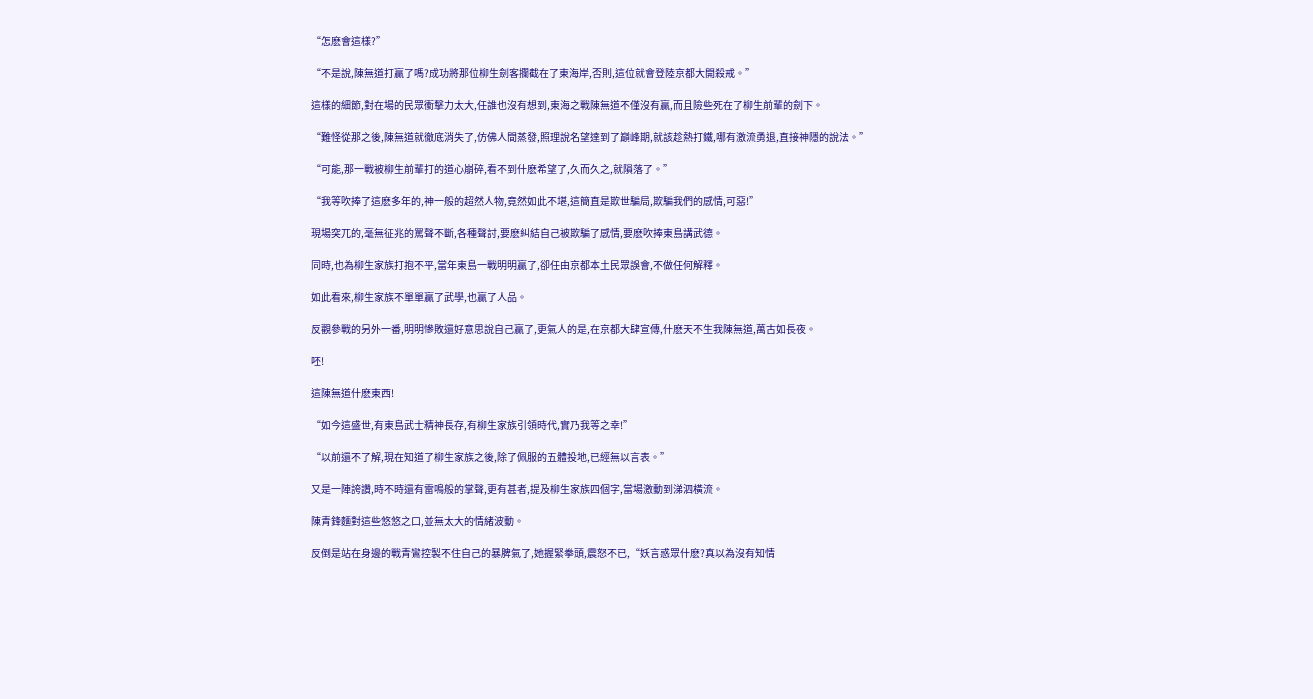“怎麽會這樣?”

“不是說,陳無道打贏了嗎?成功將那位柳生劍客攔截在了東海岸,否則,這位就會登陸京都大開殺戒。”

這樣的細節,對在場的民眾衝擊力太大,任誰也沒有想到,東海之戰陳無道不僅沒有贏,而且險些死在了柳生前輩的劍下。

“難怪從那之後,陳無道就徹底消失了,仿佛人間蒸發,照理說名望達到了巔峰期,就該趁熱打鐵,哪有激流勇退,直接神隱的說法。”

“可能,那一戰被柳生前輩打的道心崩碎,看不到什麽希望了,久而久之,就隕落了。”

“我等吹捧了這麽多年的,神一般的超然人物,竟然如此不堪,這簡直是欺世騙局,欺騙我們的感情,可惡!”

現場突兀的,毫無征兆的罵聲不斷,各種聲討,要麽糾結自己被欺騙了感情,要麽吹捧東島講武德。

同時,也為柳生家族打抱不平,當年東島一戰明明贏了,卻任由京都本土民眾誤會,不做任何解釋。

如此看來,柳生家族不單單贏了武學,也贏了人品。

反觀參戰的另外一番,明明慘敗還好意思說自己贏了,更氣人的是,在京都大肆宣傳,什麽天不生我陳無道,萬古如長夜。

呸!

這陳無道什麽東西!

“如今這盛世,有東島武士精神長存,有柳生家族引領時代,實乃我等之幸!”

“以前還不了解,現在知道了柳生家族之後,除了佩服的五體投地,已經無以言表。”

又是一陣誇讚,時不時還有雷鳴般的掌聲,更有甚者,提及柳生家族四個字,當場激動到涕泗橫流。

陳青鋒麵對這些悠悠之口,並無太大的情緒波動。

反倒是站在身邊的戰青鸞控製不住自己的暴脾氣了,她握緊拳頭,震怒不已,“妖言惑眾什麽?真以為沒有知情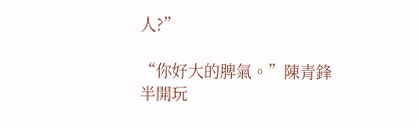人?”

“你好大的脾氣。”陳青鋒半開玩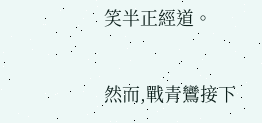笑半正經道。

然而,戰青鸞接下